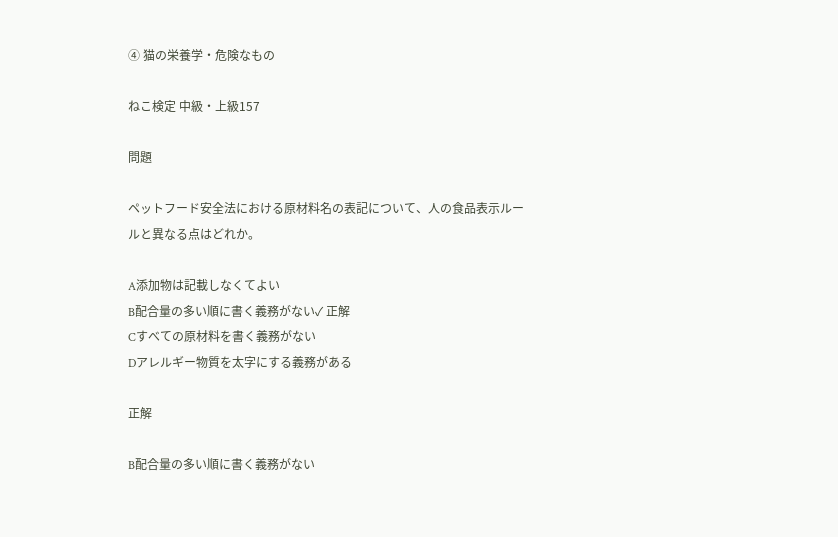④ 猫の栄養学・危険なもの

ねこ検定 中級・上級157

問題

ペットフード安全法における原材料名の表記について、人の食品表示ルールと異なる点はどれか。

A添加物は記載しなくてよい
B配合量の多い順に書く義務がない✓ 正解
Cすべての原材料を書く義務がない
Dアレルギー物質を太字にする義務がある

正解

B配合量の多い順に書く義務がない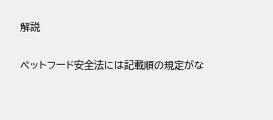解説

ペットフード安全法には記載順の規定がな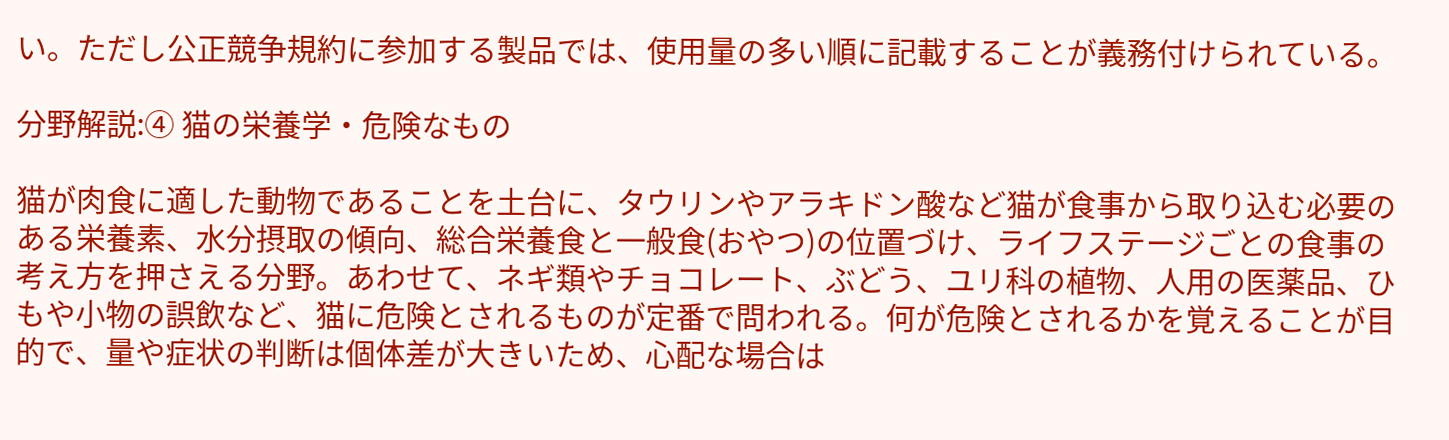い。ただし公正競争規約に参加する製品では、使用量の多い順に記載することが義務付けられている。

分野解説:④ 猫の栄養学・危険なもの

猫が肉食に適した動物であることを土台に、タウリンやアラキドン酸など猫が食事から取り込む必要のある栄養素、水分摂取の傾向、総合栄養食と一般食(おやつ)の位置づけ、ライフステージごとの食事の考え方を押さえる分野。あわせて、ネギ類やチョコレート、ぶどう、ユリ科の植物、人用の医薬品、ひもや小物の誤飲など、猫に危険とされるものが定番で問われる。何が危険とされるかを覚えることが目的で、量や症状の判断は個体差が大きいため、心配な場合は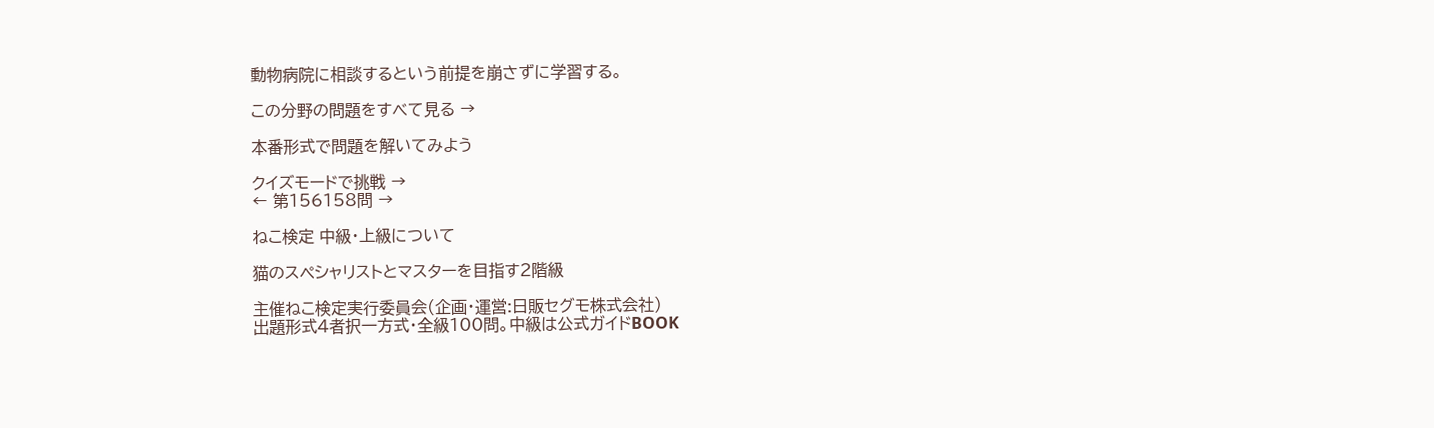動物病院に相談するという前提を崩さずに学習する。

この分野の問題をすべて見る →

本番形式で問題を解いてみよう

クイズモードで挑戦 →
← 第156158問 →

ねこ検定 中級・上級について

猫のスペシャリストとマスターを目指す2階級

主催ねこ検定実行委員会(企画・運営:日販セグモ株式会社)
出題形式4者択一方式・全級100問。中級は公式ガイドBOOK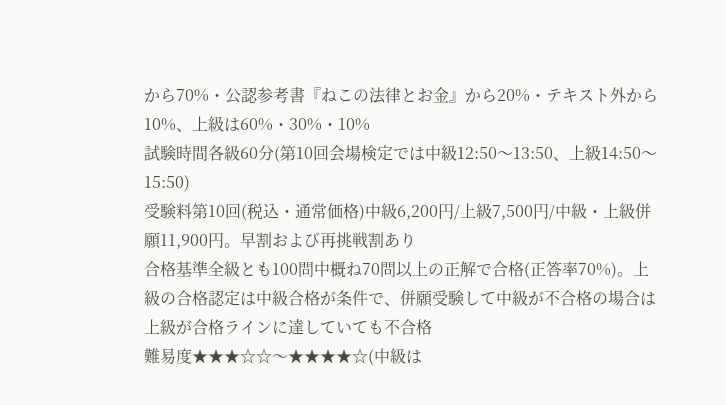から70%・公認参考書『ねこの法律とお金』から20%・テキスト外から10%、上級は60%・30%・10%
試験時間各級60分(第10回会場検定では中級12:50〜13:50、上級14:50〜15:50)
受験料第10回(税込・通常価格)中級6,200円/上級7,500円/中級・上級併願11,900円。早割および再挑戦割あり
合格基準全級とも100問中概ね70問以上の正解で合格(正答率70%)。上級の合格認定は中級合格が条件で、併願受験して中級が不合格の場合は上級が合格ラインに達していても不合格
難易度★★★☆☆〜★★★★☆(中級は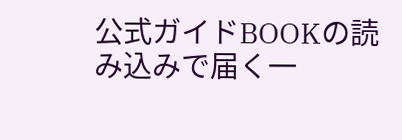公式ガイドBOOKの読み込みで届く一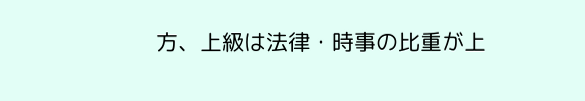方、上級は法律・時事の比重が上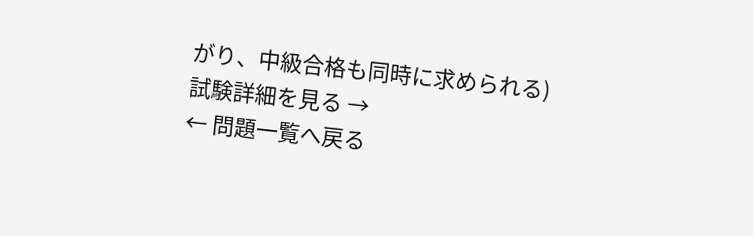がり、中級合格も同時に求められる)
試験詳細を見る →
← 問題一覧へ戻る